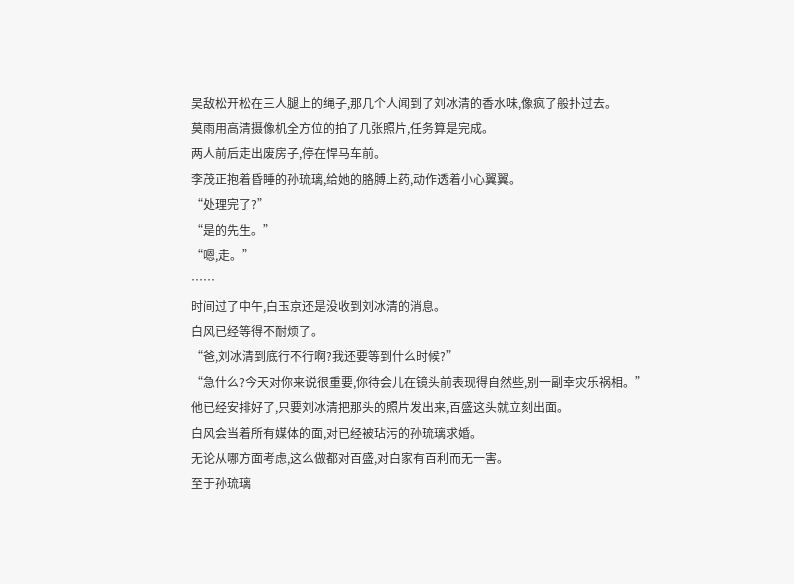吴敌松开松在三人腿上的绳子,那几个人闻到了刘冰清的香水味,像疯了般扑过去。
莫雨用高清摄像机全方位的拍了几张照片,任务算是完成。
两人前后走出废房子,停在悍马车前。
李茂正抱着昏睡的孙琉璃,给她的胳膊上药,动作透着小心翼翼。
“处理完了?”
“是的先生。”
“嗯,走。”
……
时间过了中午,白玉京还是没收到刘冰清的消息。
白风已经等得不耐烦了。
“爸,刘冰清到底行不行啊?我还要等到什么时候?”
“急什么?今天对你来说很重要,你待会儿在镜头前表现得自然些,别一副幸灾乐祸相。”
他已经安排好了,只要刘冰清把那头的照片发出来,百盛这头就立刻出面。
白风会当着所有媒体的面,对已经被玷污的孙琉璃求婚。
无论从哪方面考虑,这么做都对百盛,对白家有百利而无一害。
至于孙琉璃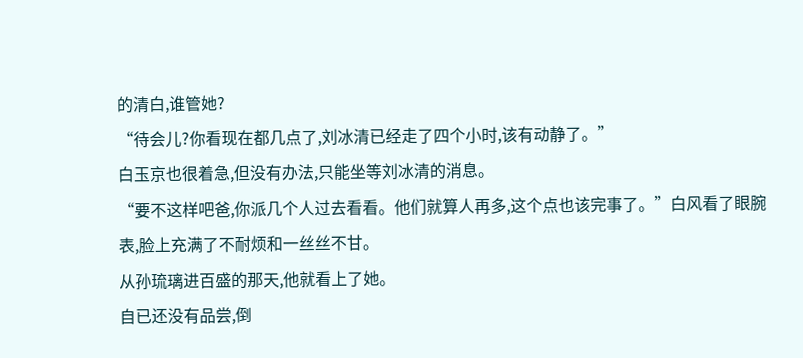的清白,谁管她?
“待会儿?你看现在都几点了,刘冰清已经走了四个小时,该有动静了。”
白玉京也很着急,但没有办法,只能坐等刘冰清的消息。
“要不这样吧爸,你派几个人过去看看。他们就算人再多,这个点也该完事了。”白风看了眼腕表,脸上充满了不耐烦和一丝丝不甘。
从孙琉璃进百盛的那天,他就看上了她。
自已还没有品尝,倒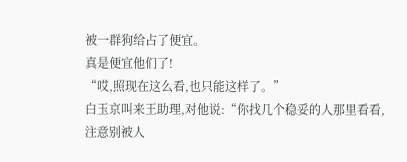被一群狗给占了便宜。
真是便宜他们了!
“哎,照现在这么看,也只能这样了。”
白玉京叫来王助理,对他说:“你找几个稳妥的人那里看看,注意别被人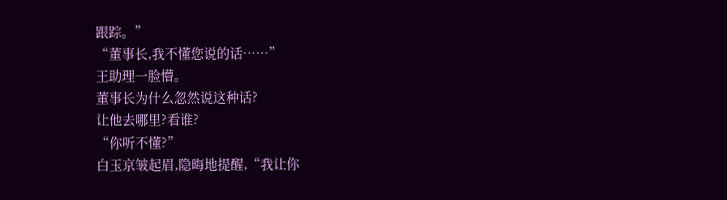跟踪。”
“董事长,我不懂您说的话……”
王助理一脸懵。
董事长为什么忽然说这种话?
让他去哪里?看谁?
“你听不懂?”
白玉京皱起眉,隐晦地提醒,“我让你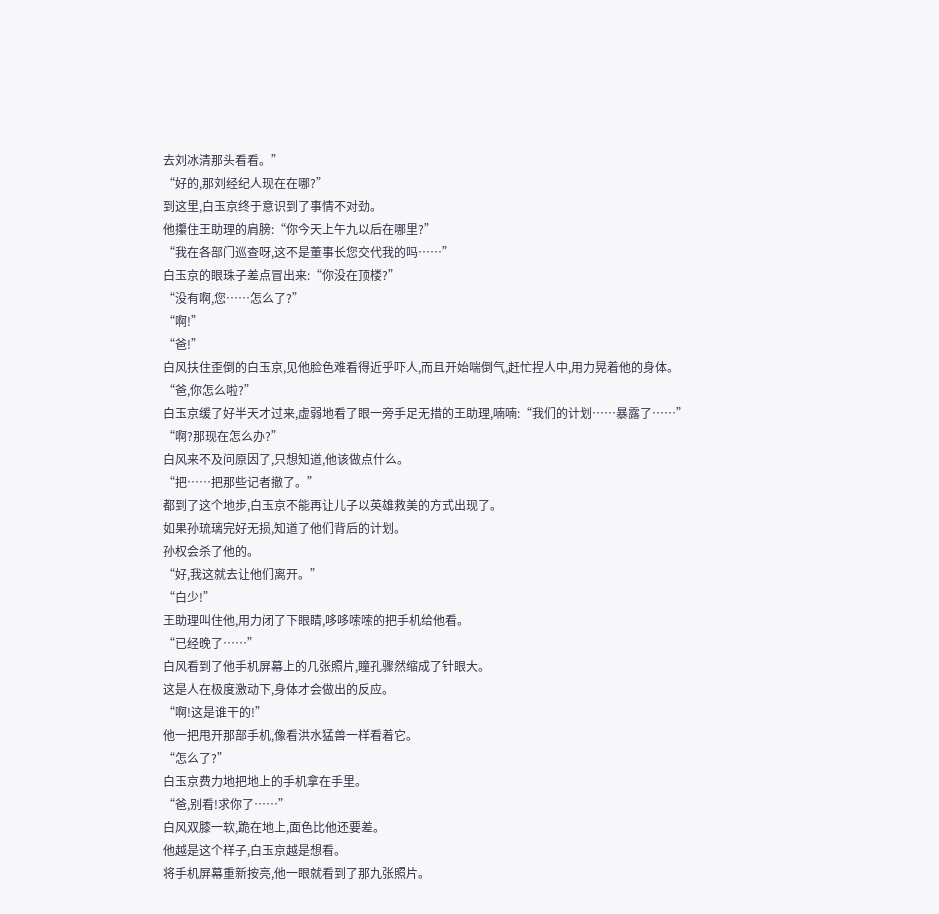去刘冰清那头看看。”
“好的,那刘经纪人现在在哪?”
到这里,白玉京终于意识到了事情不对劲。
他攥住王助理的肩膀:“你今天上午九以后在哪里?”
“我在各部门巡查呀,这不是董事长您交代我的吗……”
白玉京的眼珠子差点冒出来:“你没在顶楼?”
“没有啊,您……怎么了?”
“啊!”
“爸!”
白风扶住歪倒的白玉京,见他脸色难看得近乎吓人,而且开始喘倒气,赶忙捏人中,用力晃着他的身体。
“爸,你怎么啦?”
白玉京缓了好半天才过来,虚弱地看了眼一旁手足无措的王助理,喃喃:“我们的计划……暴露了……”
“啊?那现在怎么办?”
白风来不及问原因了,只想知道,他该做点什么。
“把……把那些记者撤了。”
都到了这个地步,白玉京不能再让儿子以英雄救美的方式出现了。
如果孙琉璃完好无损,知道了他们背后的计划。
孙权会杀了他的。
“好,我这就去让他们离开。”
“白少!”
王助理叫住他,用力闭了下眼睛,哆哆嗦嗦的把手机给他看。
“已经晚了……”
白风看到了他手机屏幕上的几张照片,瞳孔骤然缩成了针眼大。
这是人在极度激动下,身体才会做出的反应。
“啊!这是谁干的!”
他一把甩开那部手机,像看洪水猛兽一样看着它。
“怎么了?”
白玉京费力地把地上的手机拿在手里。
“爸,别看!求你了……”
白风双膝一软,跪在地上,面色比他还要差。
他越是这个样子,白玉京越是想看。
将手机屏幕重新按亮,他一眼就看到了那九张照片。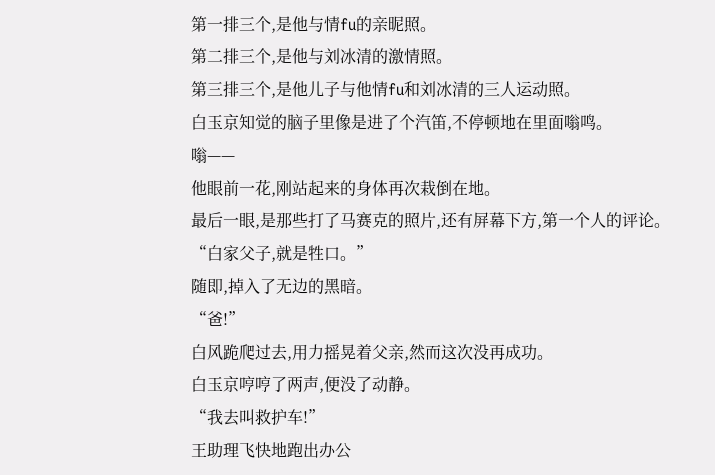第一排三个,是他与情fu的亲昵照。
第二排三个,是他与刘冰清的激情照。
第三排三个,是他儿子与他情fu和刘冰清的三人运动照。
白玉京知觉的脑子里像是进了个汽笛,不停顿地在里面嗡鸣。
嗡——
他眼前一花,刚站起来的身体再次栽倒在地。
最后一眼,是那些打了马赛克的照片,还有屏幕下方,第一个人的评论。
“白家父子,就是牲口。”
随即,掉入了无边的黑暗。
“爸!”
白风跪爬过去,用力摇晃着父亲,然而这次没再成功。
白玉京哼哼了两声,便没了动静。
“我去叫救护车!”
王助理飞快地跑出办公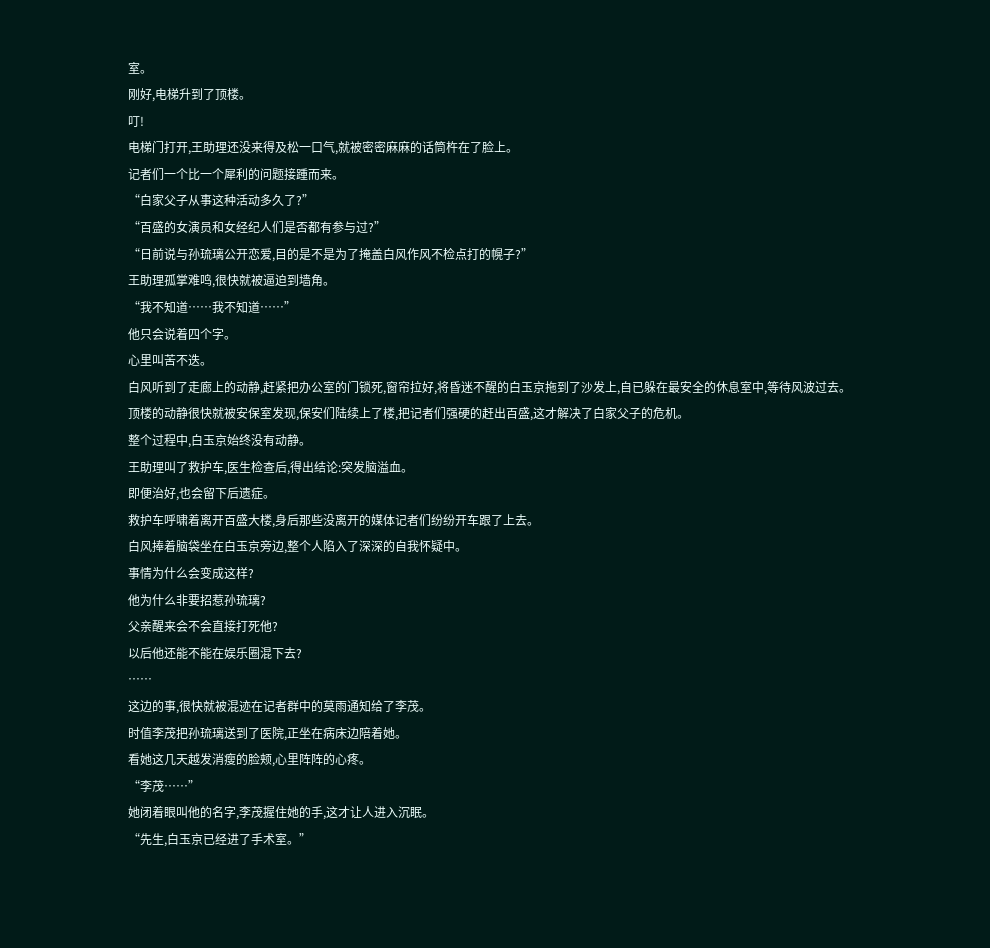室。
刚好,电梯升到了顶楼。
叮!
电梯门打开,王助理还没来得及松一口气,就被密密麻麻的话筒杵在了脸上。
记者们一个比一个犀利的问题接踵而来。
“白家父子从事这种活动多久了?”
“百盛的女演员和女经纪人们是否都有参与过?”
“日前说与孙琉璃公开恋爱,目的是不是为了掩盖白风作风不检点打的幌子?”
王助理孤掌难鸣,很快就被逼迫到墙角。
“我不知道……我不知道……”
他只会说着四个字。
心里叫苦不迭。
白风听到了走廊上的动静,赶紧把办公室的门锁死,窗帘拉好,将昏迷不醒的白玉京拖到了沙发上,自已躲在最安全的休息室中,等待风波过去。
顶楼的动静很快就被安保室发现,保安们陆续上了楼,把记者们强硬的赶出百盛,这才解决了白家父子的危机。
整个过程中,白玉京始终没有动静。
王助理叫了救护车,医生检查后,得出结论:突发脑溢血。
即便治好,也会留下后遗症。
救护车呼啸着离开百盛大楼,身后那些没离开的媒体记者们纷纷开车跟了上去。
白风捧着脑袋坐在白玉京旁边,整个人陷入了深深的自我怀疑中。
事情为什么会变成这样?
他为什么非要招惹孙琉璃?
父亲醒来会不会直接打死他?
以后他还能不能在娱乐圈混下去?
……
这边的事,很快就被混迹在记者群中的莫雨通知给了李茂。
时值李茂把孙琉璃送到了医院,正坐在病床边陪着她。
看她这几天越发消瘦的脸颊,心里阵阵的心疼。
“李茂……”
她闭着眼叫他的名字,李茂握住她的手,这才让人进入沉眠。
“先生,白玉京已经进了手术室。”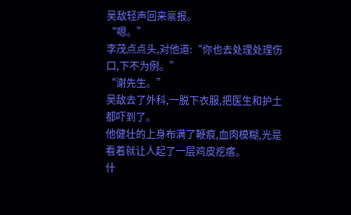吴敌轻声回来禀报。
“嗯。”
李茂点点头,对他道:“你也去处理处理伤口,下不为例。”
“谢先生。”
吴敌去了外科,一脱下衣服,把医生和护土都吓到了。
他健壮的上身布满了鞭痕,血肉模糊,光是看着就让人起了一层鸡皮疙瘩。
什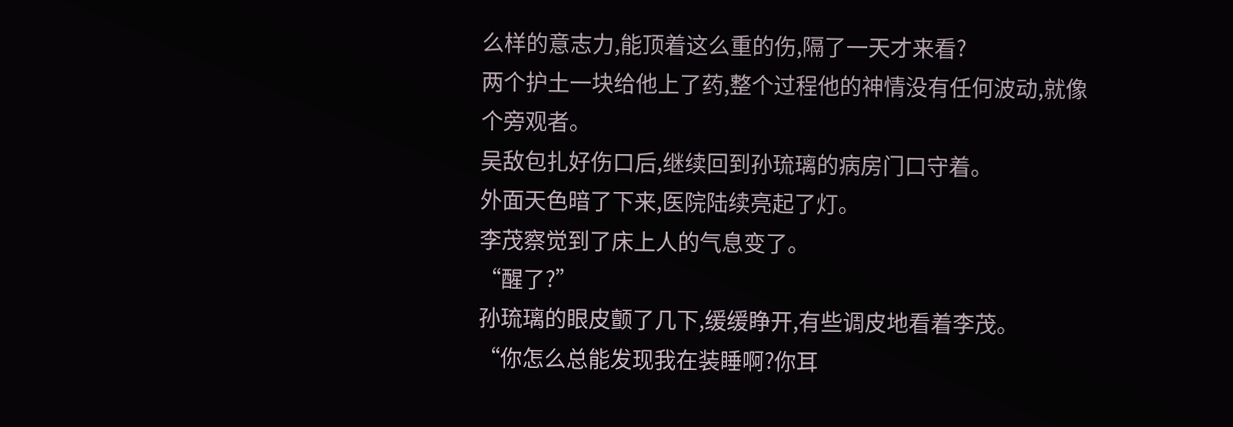么样的意志力,能顶着这么重的伤,隔了一天才来看?
两个护土一块给他上了药,整个过程他的神情没有任何波动,就像个旁观者。
吴敌包扎好伤口后,继续回到孙琉璃的病房门口守着。
外面天色暗了下来,医院陆续亮起了灯。
李茂察觉到了床上人的气息变了。
“醒了?”
孙琉璃的眼皮颤了几下,缓缓睁开,有些调皮地看着李茂。
“你怎么总能发现我在装睡啊?你耳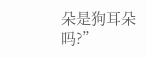朵是狗耳朵吗?”